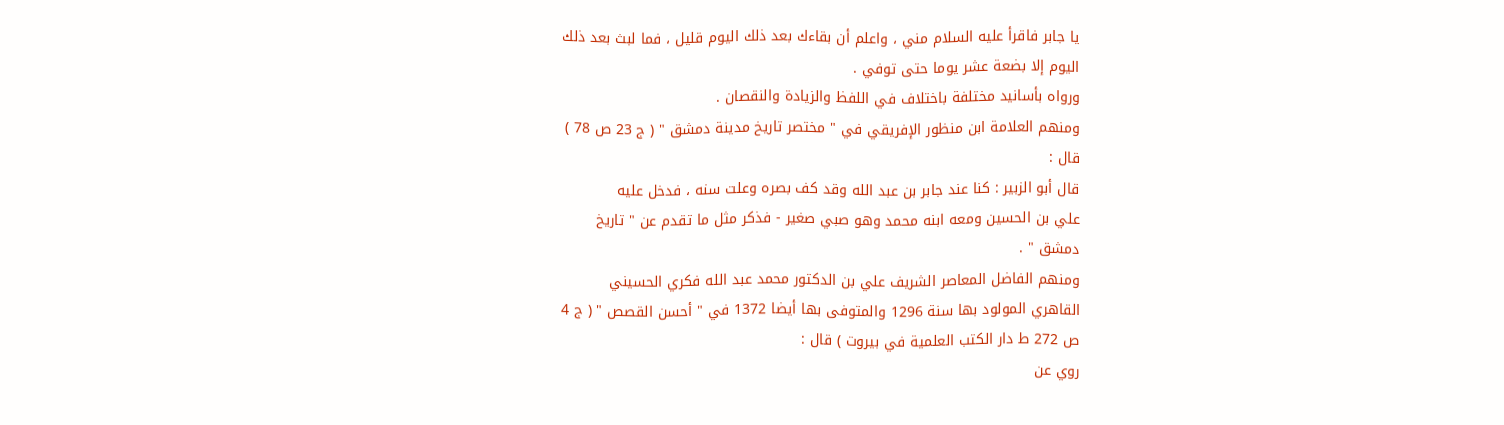يا جابر فاقرأ عليه السلام مني ، واعلم أن بقاءك بعد ذلك اليوم قليل ، فما لبث بعد ذلك
اليوم إلا بضعة عشر يوما حتى توفي .
ورواه بأسانيد مختلفة باختلاف في اللفظ والزيادة والنقصان .
ومنهم العلامة ابن منظور الإفريقي في " مختصر تاريخ مدينة دمشق " ( ج 23 ص 78 )
قال :
قال أبو الزبير : كنا عند جابر بن عبد الله وقد كف بصره وعلت سنه ، فدخل عليه
علي بن الحسين ومعه ابنه محمد وهو صبي صغير - فذكر مثل ما تقدم عن " تاريخ
دمشق " .
ومنهم الفاضل المعاصر الشريف علي بن الدكتور محمد عبد الله فكري الحسيني
القاهري المولود بها سنة 1296 والمتوفى بها أيضا 1372 في " أحسن القصص " ( ج 4
ص 272 ط دار الكتب العلمية في بيروت ) قال :
روي عن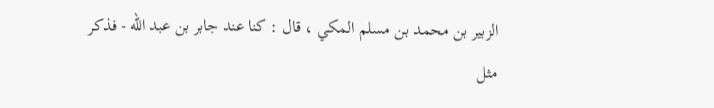الزبير بن محمد بن مسلم المكي ، قال : كنا عند جابر بن عبد الله - فذكر
مثل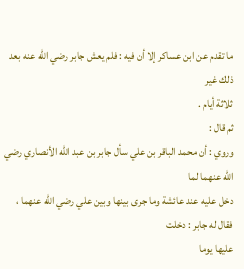ما تقدم عن ابن عساكر إلا أن فيه : فلم يعش جابر رضي الله عنه بعد ذلك غير
ثلاثة أيام .
ثم قال :
وروي : أن محمد الباقر بن علي سأل جابر بن عبد الله الأنصاري رضي الله عنهما لما
دخل عليه عند عائشة وما جرى بينها وبين علي رضي الله عنهما ، فقال له جابر : دخلت
عليها يوما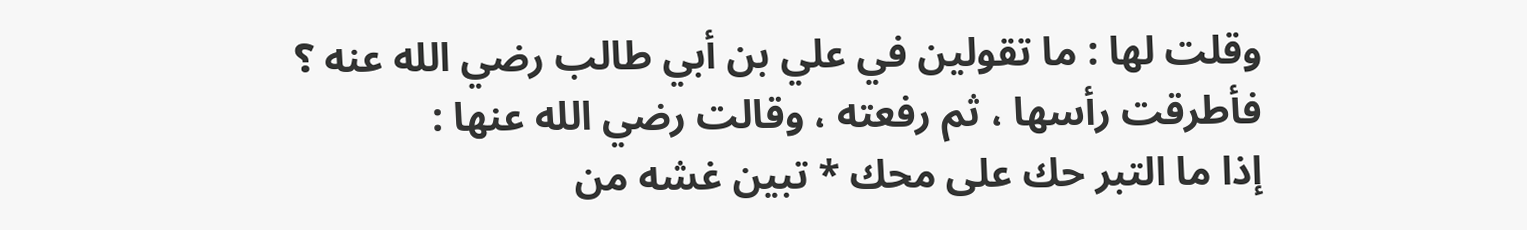وقلت لها : ما تقولين في علي بن أبي طالب رضي الله عنه ؟
فأطرقت رأسها ، ثم رفعته ، وقالت رضي الله عنها :
إذا ما التبر حك على محك * تبين غشه من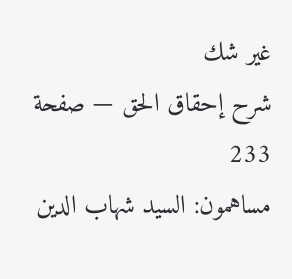غير شك
شرح إحقاق الحق — صفحة 233
مساهمون: السيد شهاب الدين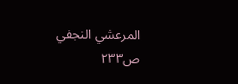المرعشي النجفي
ص٢٣٣